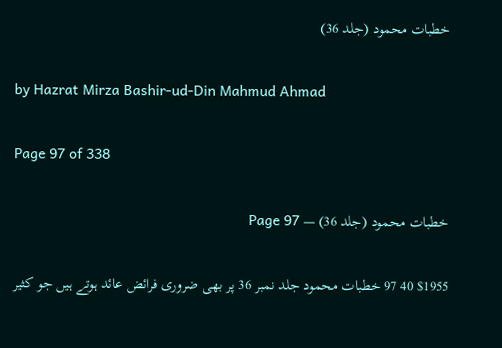خطبات محمود (جلد 36)

by Hazrat Mirza Bashir-ud-Din Mahmud Ahmad

Page 97 of 338

خطبات محمود (جلد 36) — Page 97

$1955 40 97 خطبات محمود جلد نمبر 36 پر بھی ضروری فرائض عائد ہوتے ہیں جو کثیر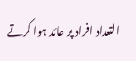التعداد افراد پر عائد ہوا کرتے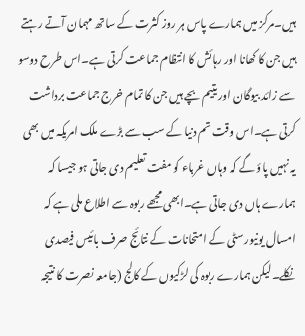ہیں۔مرکز میں ہمارے پاس ہر روز کثرت کے ساتھ مہمان آتے رہتے ہیں جن کا کھانا اور رہائش کا انتظام جماعت کرتی ہے۔اس طرح دوسو سے زائد بیوگان اور یتیم بچے ہیں جن کا تمام خرج جماعت برداشت کرتی ہے۔اس وقت تم دنیا کے سب سے بڑے ملک امریکہ میں بھی یہ نہیں پاؤ گے کہ وہاں غرباء کو مفت تعلیم دی جاتی ہو جیسا کہ ہمارے ہاں دی جاتی ہے۔ابھی مجھے ربوہ سے اطلاع ملی ہے کہ امسال یونیورسٹی کے امتحانات کے نتائج صرف بائیس فیصدی نکلے۔لیکن ہمارے ربوہ کی لڑکیوں کے کالج (جامعہ نصرت کا نتیجہ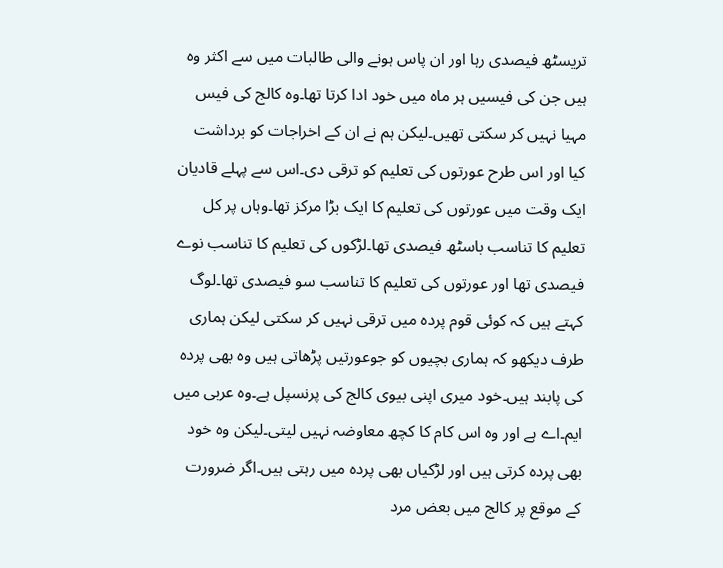تریسٹھ فیصدی رہا اور ان پاس ہونے والی طالبات میں سے اکثر وہ ہیں جن کی فیسیں ہر ماہ میں خود ادا کرتا تھا۔وہ کالج کی فیس مہیا نہیں کر سکتی تھیں۔لیکن ہم نے ان کے اخراجات کو برداشت کیا اور اس طرح عورتوں کی تعلیم کو ترقی دی۔اس سے پہلے قادیان ایک وقت میں عورتوں کی تعلیم کا ایک بڑا مرکز تھا۔وہاں پر کل تعلیم کا تناسب باسٹھ فیصدی تھا۔لڑکوں کی تعلیم کا تناسب نوے فیصدی تھا اور عورتوں کی تعلیم کا تناسب سو فیصدی تھا۔لوگ کہتے ہیں کہ کوئی قوم پردہ میں ترقی نہیں کر سکتی لیکن ہماری طرف دیکھو کہ ہماری بچیوں کو جوعورتیں پڑھاتی ہیں وہ بھی پردہ کی پابند ہیں۔خود میری اپنی بیوی کالج کی پرنسپل ہے۔وہ عربی میں ایم۔اے ہے اور وہ اس کام کا کچھ معاوضہ نہیں لیتی۔لیکن وہ خود بھی پردہ کرتی ہیں اور لڑکیاں بھی پردہ میں رہتی ہیں۔اگر ضرورت کے موقع پر کالج میں بعض مرد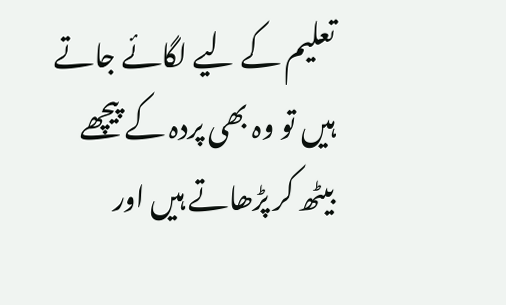تعلیم کے لیے لگائے جاتے ہیں تو وہ بھی پردہ کے پیچھے بیٹھ کر پڑھاتے ہیں اور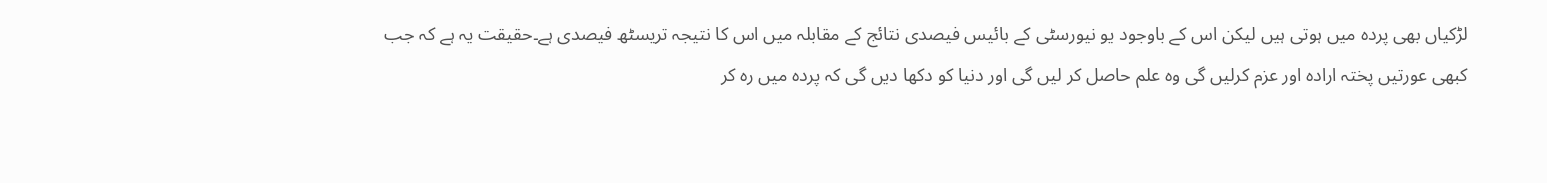لڑکیاں بھی پردہ میں ہوتی ہیں لیکن اس کے باوجود یو نیورسٹی کے بائیس فیصدی نتائج کے مقابلہ میں اس کا نتیجہ تریسٹھ فیصدی ہے۔حقیقت یہ ہے کہ جب کبھی عورتیں پختہ ارادہ اور عزم کرلیں گی وہ علم حاصل کر لیں گی اور دنیا کو دکھا دیں گی کہ پردہ میں رہ کر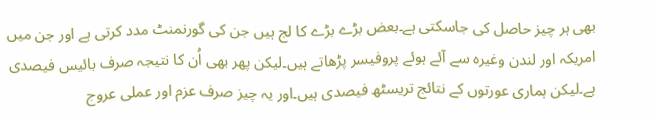بھی ہر چیز حاصل کی جاسکتی ہے۔بعض بڑے بڑے کا لج ہیں جن کی گورنمنٹ مدد کرتی ہے اور جن میں امریکہ اور لندن وغیرہ سے آئے ہوئے پروفیسر پڑھاتے ہیں۔لیکن پھر بھی اُن کا نتیجہ صرف بائیس فیصدی ہے۔لیکن ہماری عورتوں کے نتائج تریسٹھ فیصدی ہیں۔اور یہ چیز صرف عزم اور عملی عروج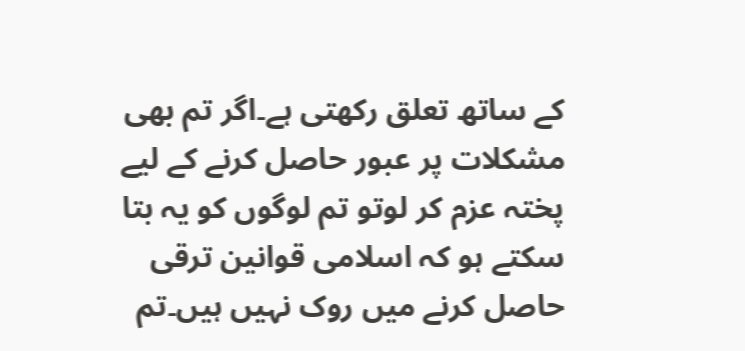کے ساتھ تعلق رکھتی ہے۔اگر تم بھی مشکلات پر عبور حاصل کرنے کے لیے پختہ عزم کر لوتو تم لوگوں کو یہ بتا سکتے ہو کہ اسلامی قوانین ترقی حاصل کرنے میں روک نہیں ہیں۔تم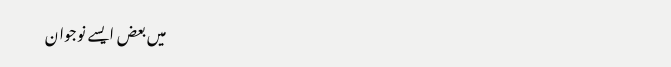میں بعض ایسے نوجوان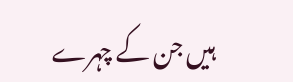ہیں جن کے چہرے